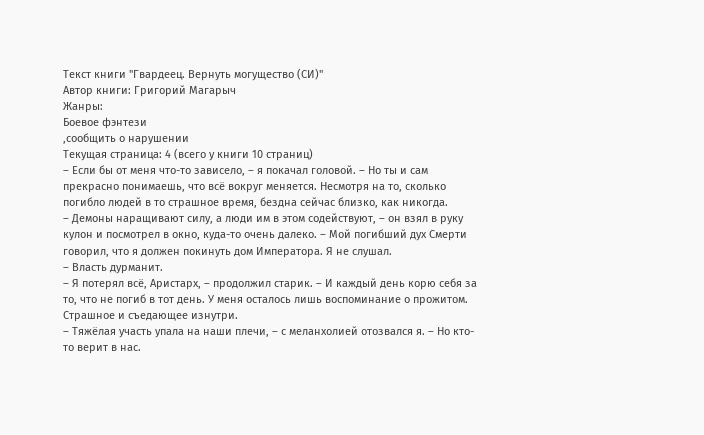Текст книги "Гвардеец. Вернуть могущество (СИ)"
Автор книги: Григорий Магарыч
Жанры:
Боевое фэнтези
,сообщить о нарушении
Текущая страница: 4 (всего у книги 10 страниц)
– Если бы от меня что-то зависело, – я покачал головой. – Но ты и сам прекрасно понимаешь, что всё вокруг меняется. Несмотря на то, сколько погибло людей в то страшное время, бездна сейчас близко, как никогда.
– Демоны наращивают силу, а люди им в этом содействуют, – он взял в руку кулон и посмотрел в окно, куда-то очень далеко. – Мой погибший дух Смерти говорил, что я должен покинуть дом Императора. Я не слушал.
– Власть дурманит.
– Я потерял всё, Аристарх, – продолжил старик. – И каждый день корю себя за то, что не погиб в тот день. У меня осталось лишь воспоминание о прожитом. Страшное и съедающее изнутри.
– Тяжёлая участь упала на наши плечи, – с меланхолией отозвался я. – Но кто-то верит в нас.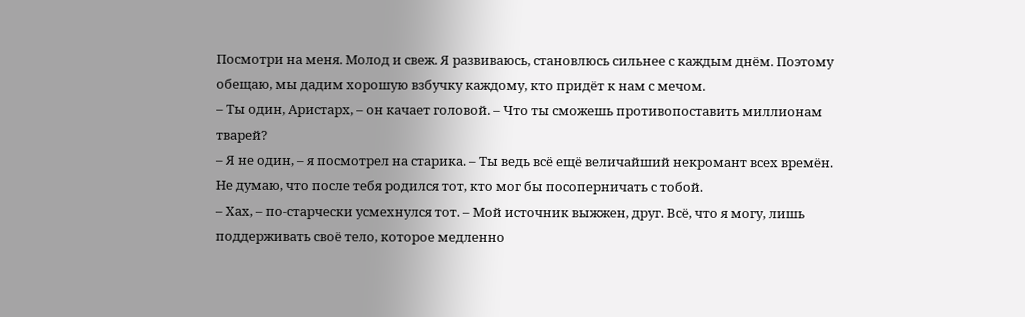Посмотри на меня. Молод и свеж. Я развиваюсь, становлюсь сильнее с каждым днём. Поэтому обещаю, мы дадим хорошую взбучку каждому, кто придёт к нам с мечом.
– Ты один, Аристарх, – он качает головой. – Что ты сможешь противопоставить миллионам тварей?
– Я не один, – я посмотрел на старика. – Ты ведь всё ещё величайший некромант всех времён. Не думаю, что после тебя родился тот, кто мог бы посоперничать с тобой.
– Хах, – по-старчески усмехнулся тот. – Мой источник выжжен, друг. Всё, что я могу, лишь поддерживать своё тело, которое медленно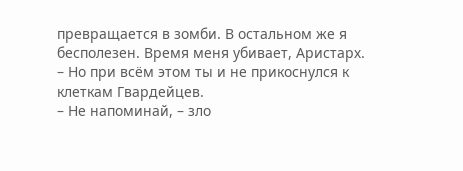превращается в зомби. В остальном же я бесполезен. Время меня убивает, Аристарх.
– Но при всём этом ты и не прикоснулся к клеткам Гвардейцев.
– Не напоминай, – зло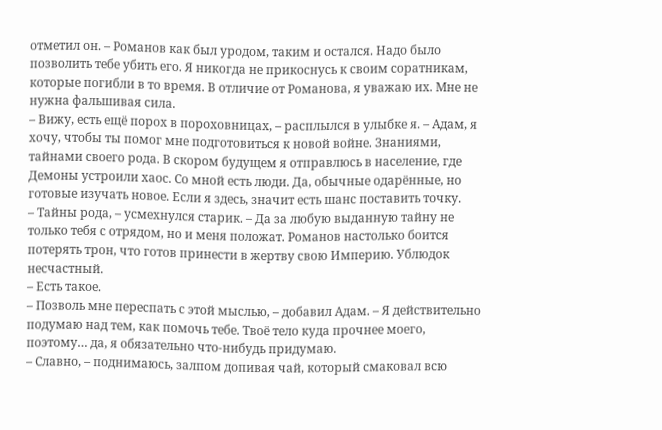отметил он. – Романов как был уродом, таким и остался. Надо было позволить тебе убить его. Я никогда не прикоснусь к своим соратникам, которые погибли в то время. В отличие от Романова, я уважаю их. Мне не нужна фальшивая сила.
– Вижу, есть ещё порох в пороховницах, – расплылся в улыбке я. – Адам, я хочу, чтобы ты помог мне подготовиться к новой войне. Знаниями, тайнами своего рода. В скором будущем я отправлюсь в население, где Демоны устроили хаос. Со мной есть люди. Да, обычные одарённые, но готовые изучать новое. Если я здесь, значит есть шанс поставить точку.
– Тайны рода, – усмехнулся старик. – Да за любую выданную тайну не только тебя с отрядом, но и меня положат. Романов настолько боится потерять трон, что готов принести в жертву свою Империю. Ублюдок несчастный.
– Есть такое.
– Позволь мне переспать с этой мыслью, – добавил Адам. – Я действительно подумаю над тем, как помочь тебе. Твоё тело куда прочнее моего, поэтому… да, я обязательно что-нибудь придумаю.
– Славно, – поднимаюсь, залпом допивая чай, который смаковал всю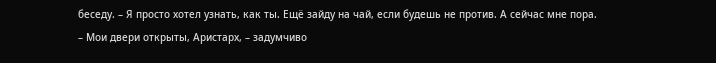беседу. – Я просто хотел узнать, как ты. Ещё зайду на чай, если будешь не против. А сейчас мне пора.
– Мои двери открыты, Аристарх, – задумчиво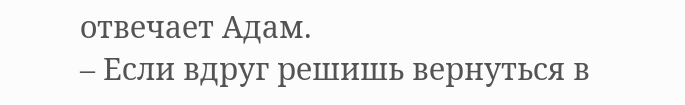отвечает Адам.
– Если вдруг решишь вернуться в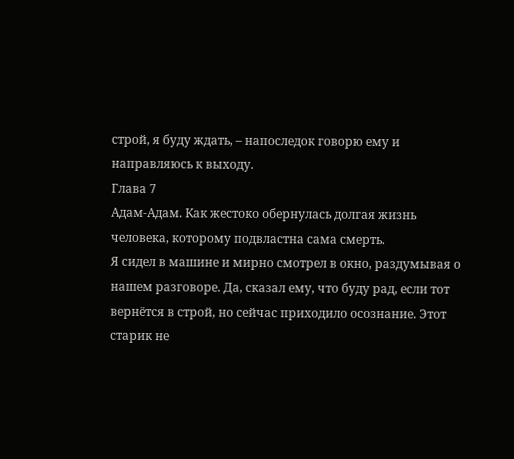строй, я буду ждать, – напоследок говорю ему и направляюсь к выходу.
Глава 7
Адам-Адам. Как жестоко обернулась долгая жизнь человека, которому подвластна сама смерть.
Я сидел в машине и мирно смотрел в окно, раздумывая о нашем разговоре. Да, сказал ему, что буду рад, если тот вернётся в строй, но сейчас приходило осознание. Этот старик не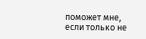поможет мне, если только не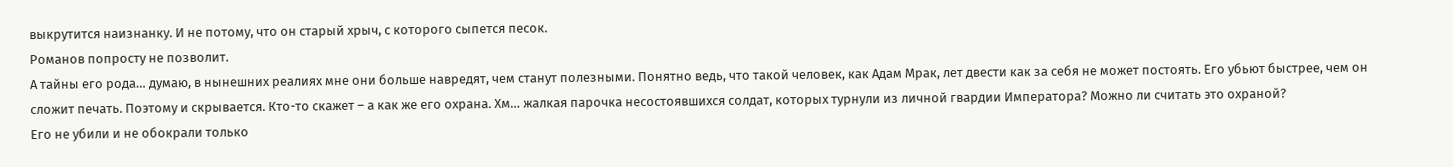выкрутится наизнанку. И не потому, что он старый хрыч, с которого сыпется песок.
Романов попросту не позволит.
А тайны его рода… думаю, в нынешних реалиях мне они больше навредят, чем станут полезными. Понятно ведь, что такой человек, как Адам Мрак, лет двести как за себя не может постоять. Его убьют быстрее, чем он сложит печать. Поэтому и скрывается. Кто-то скажет – а как же его охрана. Хм… жалкая парочка несостоявшихся солдат, которых турнули из личной гвардии Императора? Можно ли считать это охраной?
Его не убили и не обокрали только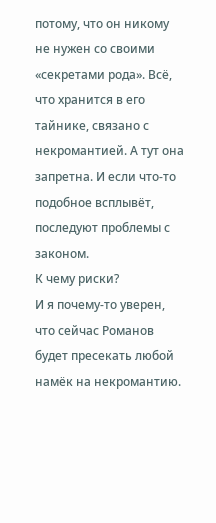потому, что он никому не нужен со своими «секретами рода». Всё, что хранится в его тайнике, связано с некромантией. А тут она запретна. И если что-то подобное всплывёт, последуют проблемы с законом.
К чему риски?
И я почему-то уверен, что сейчас Романов будет пресекать любой намёк на некромантию.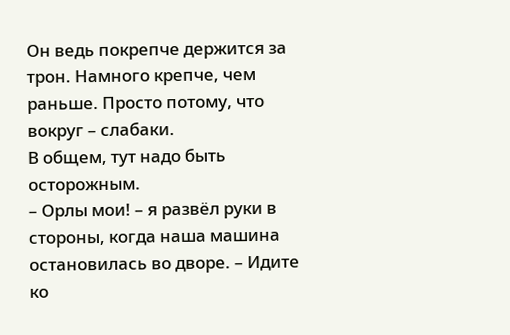Он ведь покрепче держится за трон. Намного крепче, чем раньше. Просто потому, что вокруг – слабаки.
В общем, тут надо быть осторожным.
– Орлы мои! – я развёл руки в стороны, когда наша машина остановилась во дворе. – Идите ко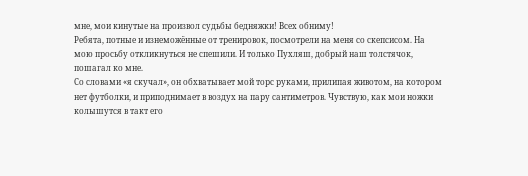мне, мои кинутые на произвол судьбы бедняжки! Всех обниму!
Ребята, потные и изнеможённые от тренировок, посмотрели на меня со скепсисом. На мою просьбу откликнуться не спешили. И только Пухляш, добрый наш толстячок, пошагал ко мне.
Со словами «я скучал», он обхватывает мой торс руками, прилипая животом, на котором нет футболки, и приподнимает в воздух на пару сантиметров. Чувствую, как мои ножки колышутся в такт его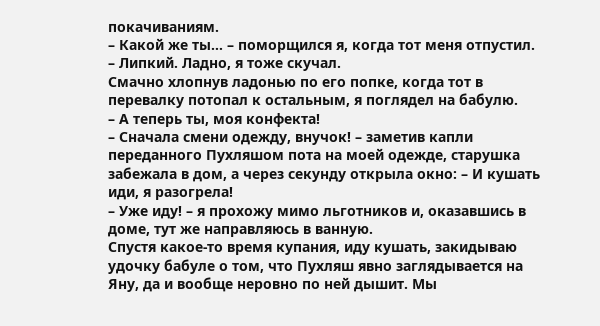покачиваниям.
– Какой же ты… – поморщился я, когда тот меня отпустил. – Липкий. Ладно, я тоже скучал.
Смачно хлопнув ладонью по его попке, когда тот в перевалку потопал к остальным, я поглядел на бабулю.
– А теперь ты, моя конфекта!
– Сначала смени одежду, внучок! – заметив капли переданного Пухляшом пота на моей одежде, старушка забежала в дом, а через секунду открыла окно: – И кушать иди, я разогрела!
– Уже иду! – я прохожу мимо льготников и, оказавшись в доме, тут же направляюсь в ванную.
Спустя какое-то время купания, иду кушать, закидываю удочку бабуле о том, что Пухляш явно заглядывается на Яну, да и вообще неровно по ней дышит. Мы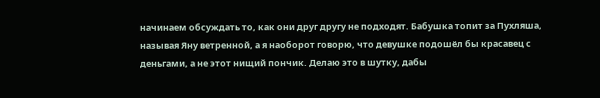начинаем обсуждать то, как они друг другу не подходят. Бабушка топит за Пухляша, называя Яну ветренной, а я наоборот говорю, что девушке подошёл бы красавец с деньгами, а не этот нищий пончик. Делаю это в шутку, дабы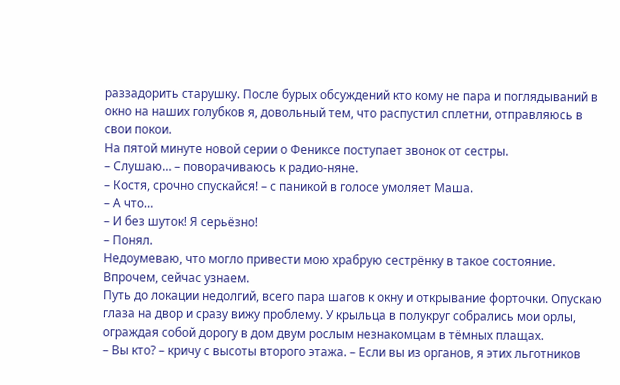раззадорить старушку. После бурых обсуждений кто кому не пара и поглядываний в окно на наших голубков я, довольный тем, что распустил сплетни, отправляюсь в свои покои.
На пятой минуте новой серии о Фениксе поступает звонок от сестры.
– Слушаю… – поворачиваюсь к радио-няне.
– Костя, срочно спускайся! – с паникой в голосе умоляет Маша.
– А что…
– И без шуток! Я серьёзно!
– Понял.
Недоумеваю, что могло привести мою храбрую сестрёнку в такое состояние. Впрочем, сейчас узнаем.
Путь до локации недолгий, всего пара шагов к окну и открывание форточки. Опускаю глаза на двор и сразу вижу проблему. У крыльца в полукруг собрались мои орлы, ограждая собой дорогу в дом двум рослым незнакомцам в тёмных плащах.
– Вы кто? – кричу с высоты второго этажа. – Если вы из органов, я этих льготников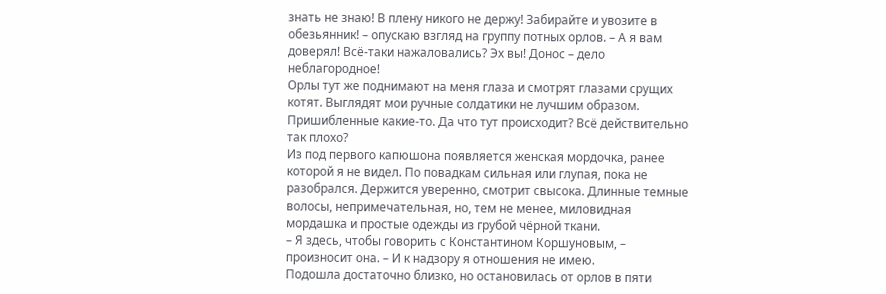знать не знаю! В плену никого не держу! Забирайте и увозите в обезьянник! – опускаю взгляд на группу потных орлов. – А я вам доверял! Всё-таки нажаловались? Эх вы! Донос – дело неблагородное!
Орлы тут же поднимают на меня глаза и смотрят глазами срущих котят. Выглядят мои ручные солдатики не лучшим образом. Пришибленные какие-то. Да что тут происходит? Всё действительно так плохо?
Из под первого капюшона появляется женская мордочка, ранее которой я не видел. По повадкам сильная или глупая, пока не разобрался. Держится уверенно, смотрит свысока. Длинные темные волосы, непримечательная, но, тем не менее, миловидная мордашка и простые одежды из грубой чёрной ткани.
– Я здесь, чтобы говорить с Константином Коршуновым, – произносит она. – И к надзору я отношения не имею.
Подошла достаточно близко, но остановилась от орлов в пяти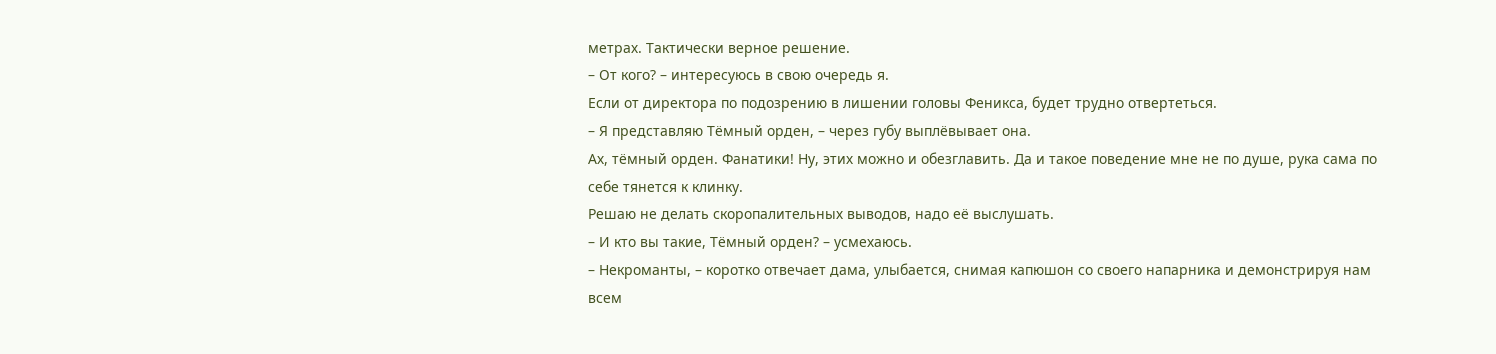метрах. Тактически верное решение.
– От кого? – интересуюсь в свою очередь я.
Если от директора по подозрению в лишении головы Феникса, будет трудно отвертеться.
– Я представляю Тёмный орден, – через губу выплёвывает она.
Ах, тёмный орден. Фанатики! Ну, этих можно и обезглавить. Да и такое поведение мне не по душе, рука сама по себе тянется к клинку.
Решаю не делать скоропалительных выводов, надо её выслушать.
– И кто вы такие, Тёмный орден? – усмехаюсь.
– Некроманты, – коротко отвечает дама, улыбается, снимая капюшон со своего напарника и демонстрируя нам всем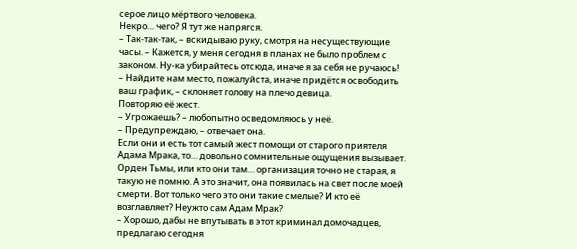серое лицо мёртвого человека.
Некро… чего? Я тут же напрягся.
– Так-так-так, – вскидываю руку, смотря на несуществующие часы. – Кажется, у меня сегодня в планах не было проблем с законом. Ну-ка убирайтесь отсюда, иначе я за себя не ручаюсь!
– Найдите нам место, пожалуйста, иначе придётся освободить ваш график, – склоняет голову на плечо девица.
Повторяю её жест.
– Угрожаешь? – любопытно осведомляюсь у неё.
– Предупреждаю, – отвечает она.
Если они и есть тот самый жест помощи от старого приятеля Адама Мрака, то… довольно сомнительные ощущения вызывает. Орден Тьмы, или кто они там… организация точно не старая, я такую не помню. А это значит, она появилась на свет после моей смерти. Вот только чего это они такие смелые? И кто её возглавляет? Неужто сам Адам Мрак?
– Хорошо, дабы не впутывать в этот криминал домочадцев, предлагаю сегодня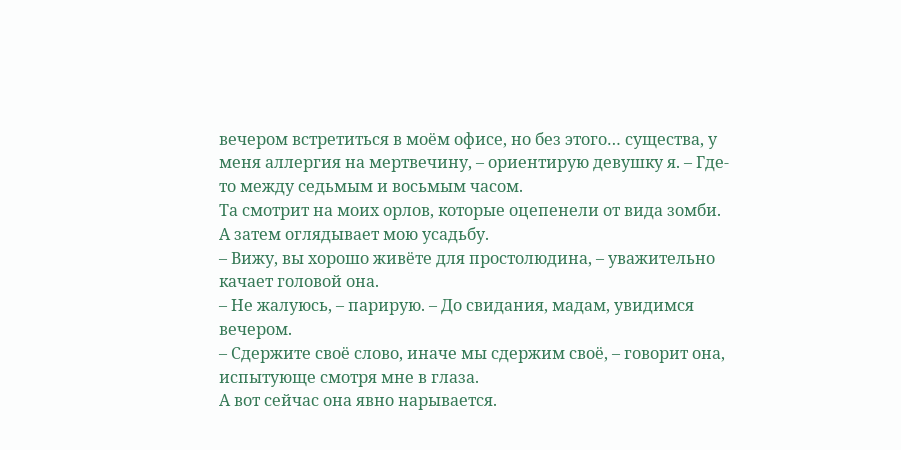вечером встретиться в моём офисе, но без этого… существа, у меня аллергия на мертвечину, – ориентирую девушку я. – Где-то между седьмым и восьмым часом.
Та смотрит на моих орлов, которые оцепенели от вида зомби. А затем оглядывает мою усадьбу.
– Вижу, вы хорошо живёте для простолюдина, – уважительно качает головой она.
– Не жалуюсь, – парирую. – До свидания, мадам, увидимся вечером.
– Сдержите своё слово, иначе мы сдержим своё, – говорит она, испытующе смотря мне в глаза.
А вот сейчас она явно нарывается.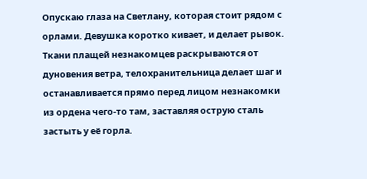Опускаю глаза на Светлану, которая стоит рядом с орлами. Девушка коротко кивает, и делает рывок. Ткани плащей незнакомцев раскрываются от дуновения ветра, телохранительница делает шаг и останавливается прямо перед лицом незнакомки из ордена чего-то там, заставляя острую сталь застыть у её горла.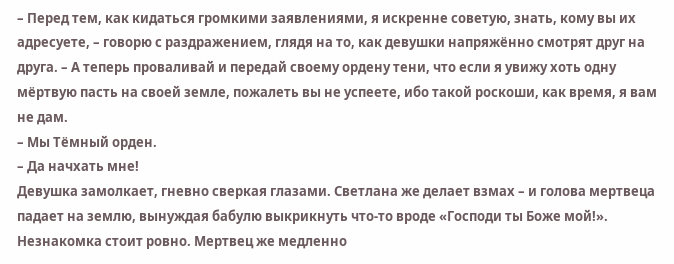– Перед тем, как кидаться громкими заявлениями, я искренне советую, знать, кому вы их адресуете, – говорю с раздражением, глядя на то, как девушки напряжённо смотрят друг на друга. – А теперь проваливай и передай своему ордену тени, что если я увижу хоть одну мёртвую пасть на своей земле, пожалеть вы не успеете, ибо такой роскоши, как время, я вам не дам.
– Мы Тёмный орден.
– Да начхать мне!
Девушка замолкает, гневно сверкая глазами. Светлана же делает взмах – и голова мертвеца падает на землю, вынуждая бабулю выкрикнуть что-то вроде «Господи ты Боже мой!».
Незнакомка стоит ровно. Мертвец же медленно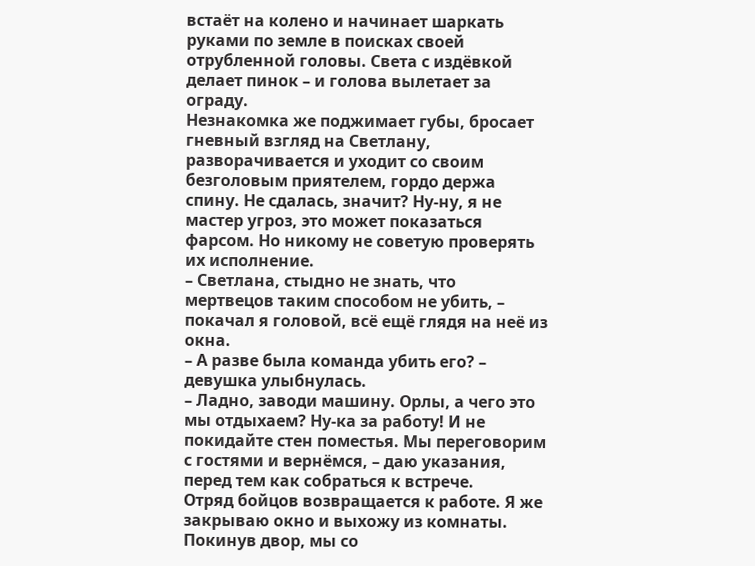встаёт на колено и начинает шаркать руками по земле в поисках своей отрубленной головы. Света с издёвкой делает пинок – и голова вылетает за ограду.
Незнакомка же поджимает губы, бросает гневный взгляд на Светлану, разворачивается и уходит со своим безголовым приятелем, гордо держа спину. Не сдалась, значит? Ну-ну, я не мастер угроз, это может показаться фарсом. Но никому не советую проверять их исполнение.
– Светлана, стыдно не знать, что мертвецов таким способом не убить, – покачал я головой, всё ещё глядя на неё из окна.
– А разве была команда убить его? – девушка улыбнулась.
– Ладно, заводи машину. Орлы, а чего это мы отдыхаем? Ну-ка за работу! И не покидайте стен поместья. Мы переговорим с гостями и вернёмся, – даю указания, перед тем как собраться к встрече.
Отряд бойцов возвращается к работе. Я же закрываю окно и выхожу из комнаты.
Покинув двор, мы со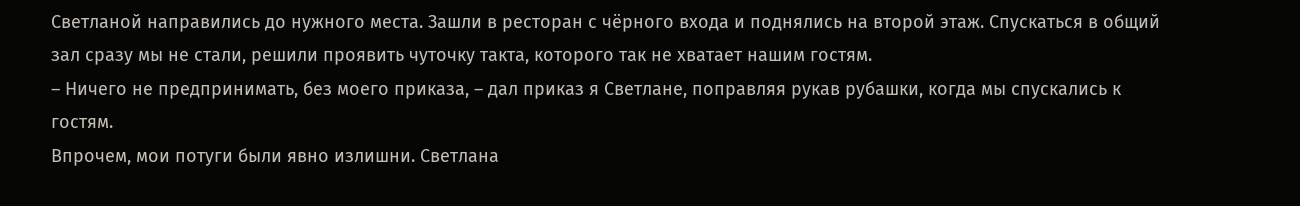Светланой направились до нужного места. Зашли в ресторан с чёрного входа и поднялись на второй этаж. Спускаться в общий зал сразу мы не стали, решили проявить чуточку такта, которого так не хватает нашим гостям.
– Ничего не предпринимать, без моего приказа, – дал приказ я Светлане, поправляя рукав рубашки, когда мы спускались к гостям.
Впрочем, мои потуги были явно излишни. Светлана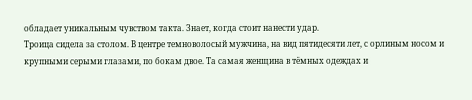обладает уникальным чувством такта. Знает, когда стоит нанести удар.
Троица сидела за столом. В центре темноволосый мужчина, на вид пятидесяти лет, с орлиным носом и крупными серыми глазами, по бокам двое. Та самая женщина в тёмных одеждах и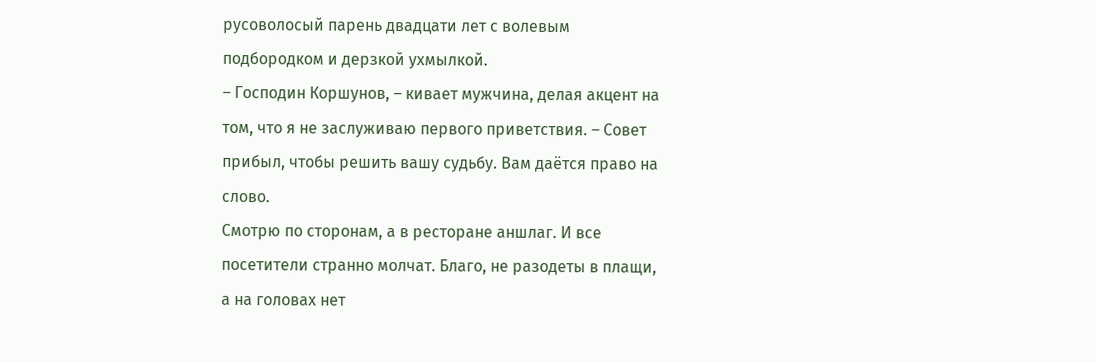русоволосый парень двадцати лет с волевым подбородком и дерзкой ухмылкой.
– Господин Коршунов, – кивает мужчина, делая акцент на том, что я не заслуживаю первого приветствия. – Совет прибыл, чтобы решить вашу судьбу. Вам даётся право на слово.
Смотрю по сторонам, а в ресторане аншлаг. И все посетители странно молчат. Благо, не разодеты в плащи, а на головах нет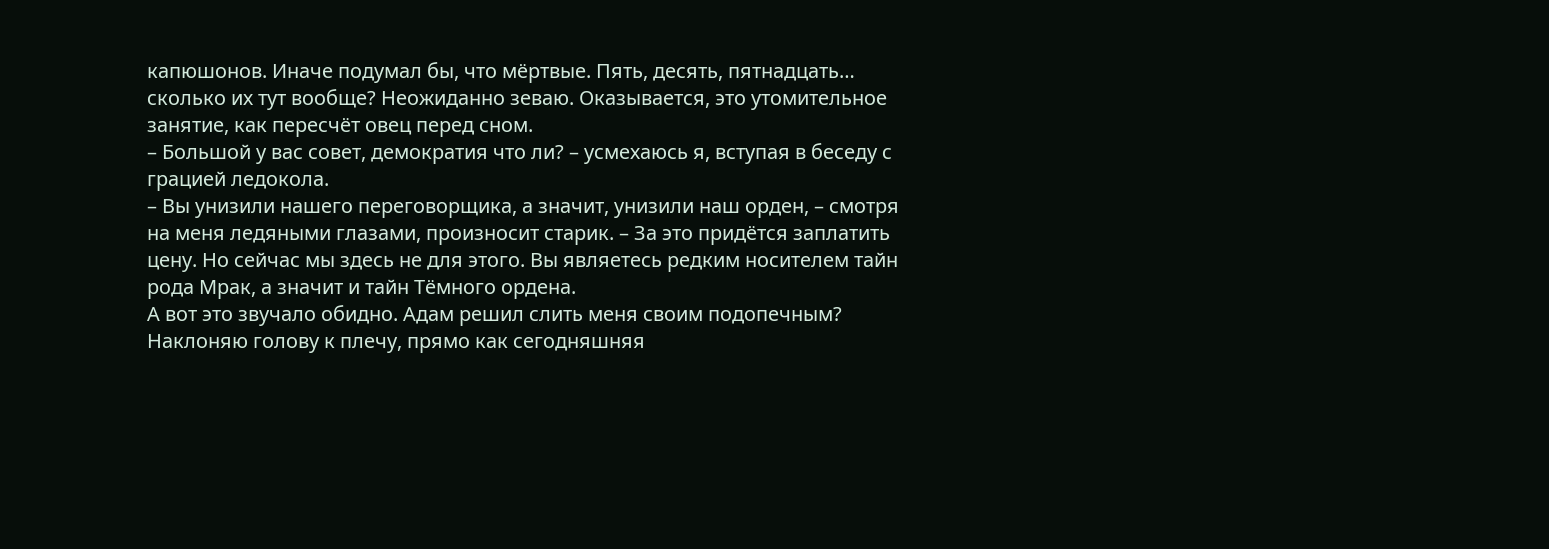капюшонов. Иначе подумал бы, что мёртвые. Пять, десять, пятнадцать… сколько их тут вообще? Неожиданно зеваю. Оказывается, это утомительное занятие, как пересчёт овец перед сном.
– Большой у вас совет, демократия что ли? – усмехаюсь я, вступая в беседу с грацией ледокола.
– Вы унизили нашего переговорщика, а значит, унизили наш орден, – смотря на меня ледяными глазами, произносит старик. – За это придётся заплатить цену. Но сейчас мы здесь не для этого. Вы являетесь редким носителем тайн рода Мрак, а значит и тайн Тёмного ордена.
А вот это звучало обидно. Адам решил слить меня своим подопечным?
Наклоняю голову к плечу, прямо как сегодняшняя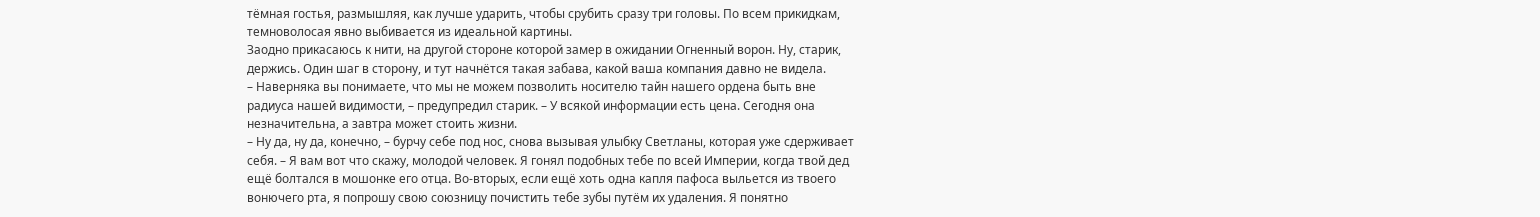тёмная гостья, размышляя, как лучше ударить, чтобы срубить сразу три головы. По всем прикидкам, темноволосая явно выбивается из идеальной картины.
Заодно прикасаюсь к нити, на другой стороне которой замер в ожидании Огненный ворон. Ну, старик, держись. Один шаг в сторону, и тут начнётся такая забава, какой ваша компания давно не видела.
– Наверняка вы понимаете, что мы не можем позволить носителю тайн нашего ордена быть вне радиуса нашей видимости, – предупредил старик. – У всякой информации есть цена. Сегодня она незначительна, а завтра может стоить жизни.
– Ну да, ну да, конечно, – бурчу себе под нос, снова вызывая улыбку Светланы, которая уже сдерживает себя. – Я вам вот что скажу, молодой человек. Я гонял подобных тебе по всей Империи, когда твой дед ещё болтался в мошонке его отца. Во-вторых, если ещё хоть одна капля пафоса выльется из твоего вонючего рта, я попрошу свою союзницу почистить тебе зубы путём их удаления. Я понятно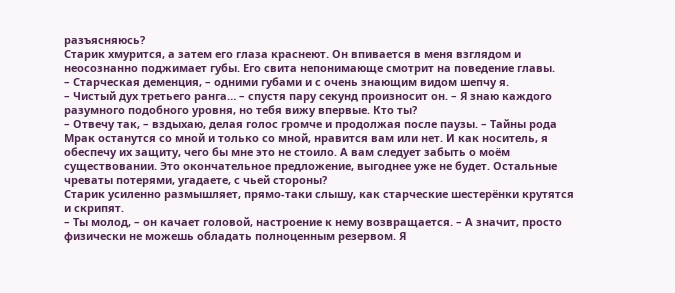разъясняюсь?
Старик хмурится, а затем его глаза краснеют. Он впивается в меня взглядом и неосознанно поджимает губы. Его свита непонимающе смотрит на поведение главы.
– Старческая деменция, – одними губами и с очень знающим видом шепчу я.
– Чистый дух третьего ранга… – спустя пару секунд произносит он. – Я знаю каждого разумного подобного уровня, но тебя вижу впервые. Кто ты?
– Отвечу так, – вздыхаю, делая голос громче и продолжая после паузы. – Тайны рода Мрак останутся со мной и только со мной, нравится вам или нет. И как носитель, я обеспечу их защиту, чего бы мне это не стоило. А вам следует забыть о моём существовании. Это окончательное предложение, выгоднее уже не будет. Остальные чреваты потерями, угадаете, с чьей стороны?
Старик усиленно размышляет, прямо-таки слышу, как старческие шестерёнки крутятся и скрипят.
– Ты молод, – он качает головой, настроение к нему возвращается. – А значит, просто физически не можешь обладать полноценным резервом. Я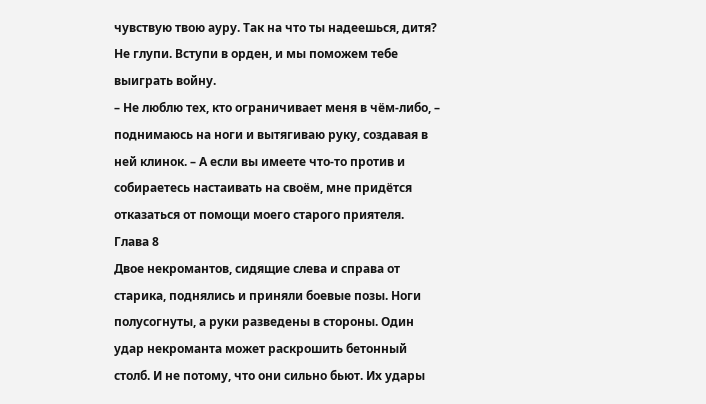чувствую твою ауру. Так на что ты надеешься, дитя? Не глупи. Вступи в орден, и мы поможем тебе выиграть войну.
– Не люблю тех, кто ограничивает меня в чём-либо, – поднимаюсь на ноги и вытягиваю руку, создавая в ней клинок. – А если вы имеете что-то против и собираетесь настаивать на своём, мне придётся отказаться от помощи моего старого приятеля.
Глава 8
Двое некромантов, сидящие слева и справа от старика, поднялись и приняли боевые позы. Ноги полусогнуты, а руки разведены в стороны. Один удар некроманта может раскрошить бетонный столб. И не потому, что они сильно бьют. Их удары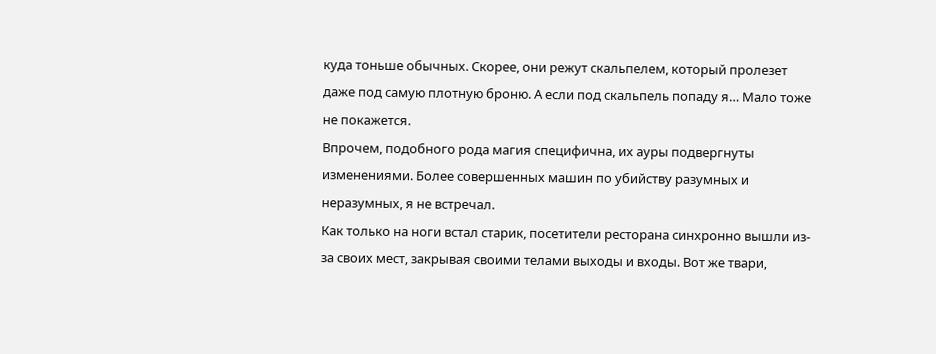куда тоньше обычных. Скорее, они режут скальпелем, который пролезет даже под самую плотную броню. А если под скальпель попаду я… Мало тоже не покажется.
Впрочем, подобного рода магия специфична, их ауры подвергнуты изменениями. Более совершенных машин по убийству разумных и неразумных, я не встречал.
Как только на ноги встал старик, посетители ресторана синхронно вышли из-за своих мест, закрывая своими телами выходы и входы. Вот же твари,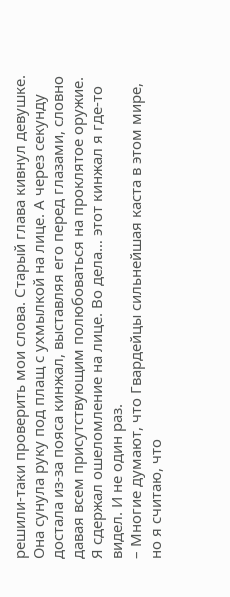решили-таки проверить мои слова. Старый глава кивнул девушке. Она сунула руку под плащ с ухмылкой на лице. А через секунду достала из-за пояса кинжал, выставляя его перед глазами, словно давая всем присутствующим полюбоваться на проклятое оружие.
Я сдержал ошеломление на лице. Во дела… этот кинжал я где-то видел. И не один раз.
– Многие думают, что Гвардейцы сильнейшая каста в этом мире, но я считаю, что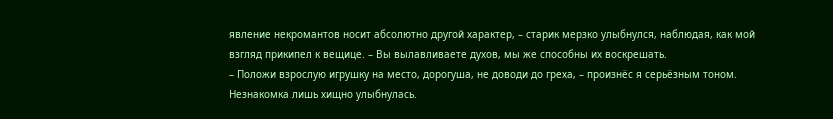явление некромантов носит абсолютно другой характер, – старик мерзко улыбнулся, наблюдая, как мой взгляд прикипел к вещице. – Вы вылавливаете духов, мы же способны их воскрешать.
– Положи взрослую игрушку на место, дорогуша, не доводи до греха, – произнёс я серьёзным тоном.
Незнакомка лишь хищно улыбнулась.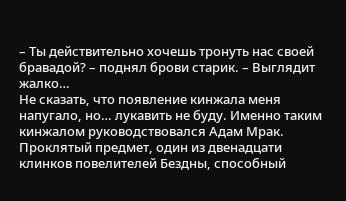– Ты действительно хочешь тронуть нас своей бравадой? – поднял брови старик. – Выглядит жалко…
Не сказать, что появление кинжала меня напугало, но… лукавить не буду. Именно таким кинжалом руководствовался Адам Мрак. Проклятый предмет, один из двенадцати клинков повелителей Бездны, способный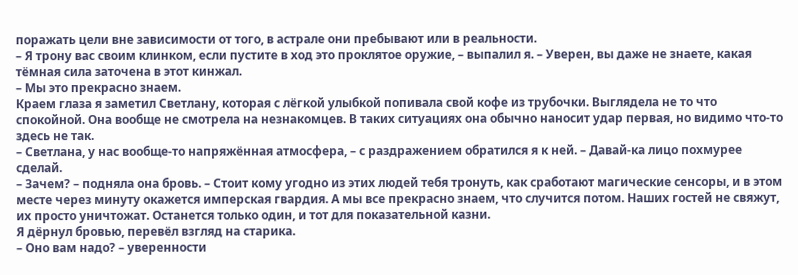поражать цели вне зависимости от того, в астрале они пребывают или в реальности.
– Я трону вас своим клинком, если пустите в ход это проклятое оружие, – выпалил я. – Уверен, вы даже не знаете, какая тёмная сила заточена в этот кинжал.
– Мы это прекрасно знаем.
Краем глаза я заметил Светлану, которая с лёгкой улыбкой попивала свой кофе из трубочки. Выглядела не то что спокойной. Она вообще не смотрела на незнакомцев. В таких ситуациях она обычно наносит удар первая, но видимо что-то здесь не так.
– Светлана, у нас вообще-то напряжённая атмосфера, – с раздражением обратился я к ней. – Давай-ка лицо похмурее сделай.
– Зачем? – подняла она бровь. – Стоит кому угодно из этих людей тебя тронуть, как сработают магические сенсоры, и в этом месте через минуту окажется имперская гвардия. А мы все прекрасно знаем, что случится потом. Наших гостей не свяжут, их просто уничтожат. Останется только один, и тот для показательной казни.
Я дёрнул бровью, перевёл взгляд на старика.
– Оно вам надо? – уверенности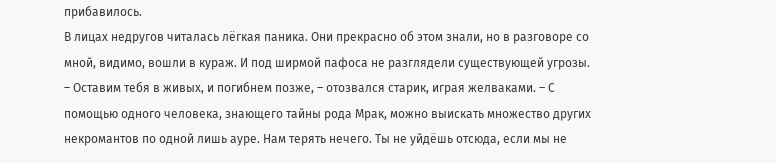прибавилось.
В лицах недругов читалась лёгкая паника. Они прекрасно об этом знали, но в разговоре со мной, видимо, вошли в кураж. И под ширмой пафоса не разглядели существующей угрозы.
– Оставим тебя в живых, и погибнем позже, – отозвался старик, играя желваками. – С помощью одного человека, знающего тайны рода Мрак, можно выискать множество других некромантов по одной лишь ауре. Нам терять нечего. Ты не уйдёшь отсюда, если мы не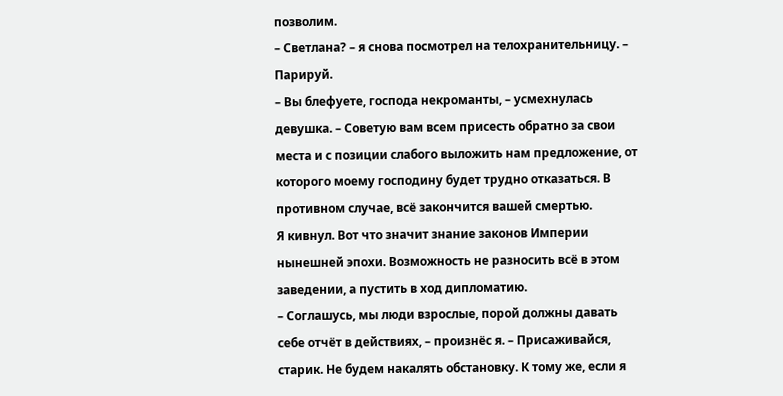позволим.
– Светлана? – я снова посмотрел на телохранительницу. – Парируй.
– Вы блефуете, господа некроманты, – усмехнулась девушка. – Советую вам всем присесть обратно за свои места и с позиции слабого выложить нам предложение, от которого моему господину будет трудно отказаться. В противном случае, всё закончится вашей смертью.
Я кивнул. Вот что значит знание законов Империи нынешней эпохи. Возможность не разносить всё в этом заведении, а пустить в ход дипломатию.
– Соглашусь, мы люди взрослые, порой должны давать себе отчёт в действиях, – произнёс я. – Присаживайся, старик. Не будем накалять обстановку. К тому же, если я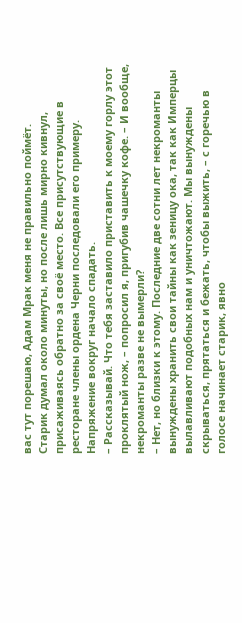вас тут порешаю, Адам Мрак меня не правильно поймёт.
Старик думал около минуты, но после лишь мирно кивнул, присаживаясь обратно за своё место. Все присутствующие в ресторане члены ордена Черни последовали его примеру. Напряжение вокруг начало спадать.
– Рассказывай. Что тебя заставило приставить к моему горлу этот проклятый нож, – попросил я, пригубив чашечку кофе. – И вообще, некроманты разве не вымерли?
– Нет, но близки к этому. Последние две сотни лет некроманты вынуждены хранить свои тайны как зеницу ока, так как Имперцы вылавливают подобных нам и уничтожают. Мы вынуждены скрываться, прятаться и бежать, чтобы выжить, – с горечью в голосе начинает старик, явно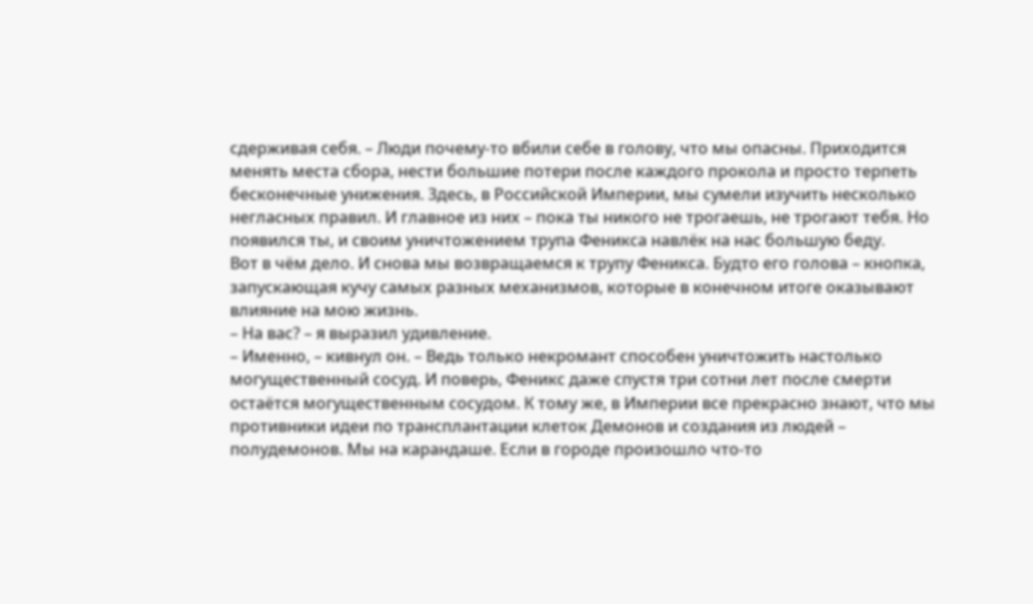сдерживая себя. – Люди почему-то вбили себе в голову, что мы опасны. Приходится менять места сбора, нести большие потери после каждого прокола и просто терпеть бесконечные унижения. Здесь, в Российской Империи, мы сумели изучить несколько негласных правил. И главное из них – пока ты никого не трогаешь, не трогают тебя. Но появился ты, и своим уничтожением трупа Феникса навлёк на нас большую беду.
Вот в чём дело. И снова мы возвращаемся к трупу Феникса. Будто его голова – кнопка, запускающая кучу самых разных механизмов, которые в конечном итоге оказывают влияние на мою жизнь.
– На вас? – я выразил удивление.
– Именно, – кивнул он. – Ведь только некромант способен уничтожить настолько могущественный сосуд. И поверь, Феникс даже спустя три сотни лет после смерти остаётся могущественным сосудом. К тому же, в Империи все прекрасно знают, что мы противники идеи по трансплантации клеток Демонов и создания из людей – полудемонов. Мы на карандаше. Если в городе произошло что-то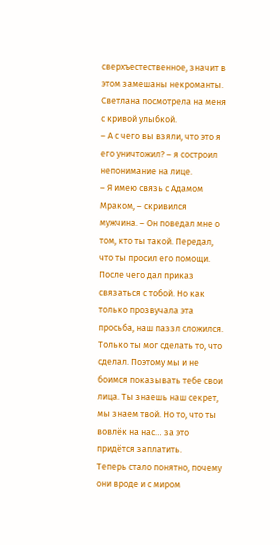сверхъестественное, значит в этом замешаны некроманты.
Светлана посмотрела на меня с кривой улыбкой.
– А с чего вы взяли, что это я его уничтожил? – я состроил непонимание на лице.
– Я имею связь с Адамом Мраком, – скривился мужчина. – Он поведал мне о том, кто ты такой. Передал, что ты просил его помощи. После чего дал приказ связаться с тобой. Но как только прозвучала эта просьба, наш паззл сложился. Только ты мог сделать то, что сделал. Поэтому мы и не боимся показывать тебе свои лица. Ты знаешь наш секрет, мы знаем твой. Но то, что ты вовлёк на нас… за это придётся заплатить.
Теперь стало понятно, почему они вроде и с миром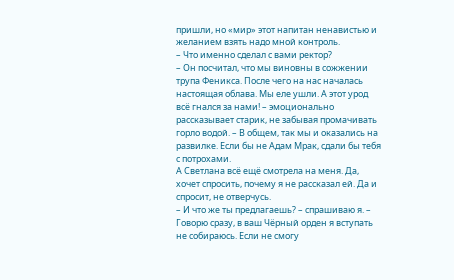пришли, но «мир» этот напитан ненавистью и желанием взять надо мной контроль.
– Что именно сделал с вами ректор?
– Он посчитал, что мы виновны в сожжении трупа Феникса. После чего на нас началась настоящая облава. Мы еле ушли. А этот урод всё гнался за нами! – эмоционально рассказывает старик, не забывая промачивать горло водой. – В общем, так мы и оказались на развилке. Если бы не Адам Мрак, сдали бы тебя с потрохами.
А Светлана всё ещё смотрела на меня. Да, хочет спросить, почему я не рассказал ей. Да и спросит, не отверчусь.
– И что же ты предлагаешь? – спрашиваю я. – Говорю сразу, в ваш Чёрный орден я вступать не собираюсь. Если не смогу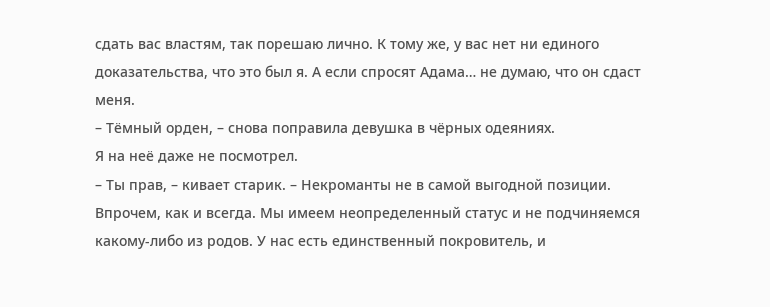сдать вас властям, так порешаю лично. К тому же, у вас нет ни единого доказательства, что это был я. А если спросят Адама… не думаю, что он сдаст меня.
– Тёмный орден, – снова поправила девушка в чёрных одеяниях.
Я на неё даже не посмотрел.
– Ты прав, – кивает старик. – Некроманты не в самой выгодной позиции. Впрочем, как и всегда. Мы имеем неопределенный статус и не подчиняемся какому-либо из родов. У нас есть единственный покровитель, и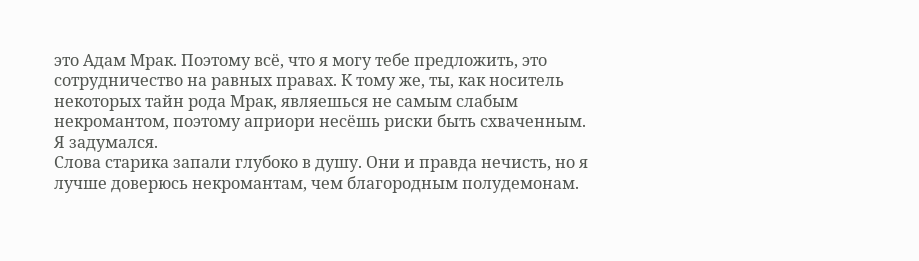это Адам Мрак. Поэтому всё, что я могу тебе предложить, это сотрудничество на равных правах. К тому же, ты, как носитель некоторых тайн рода Мрак, являешься не самым слабым некромантом, поэтому априори несёшь риски быть схваченным.
Я задумался.
Слова старика запали глубоко в душу. Они и правда нечисть, но я лучше доверюсь некромантам, чем благородным полудемонам.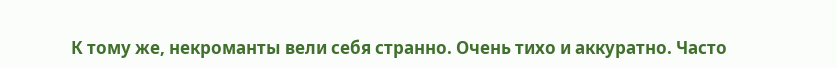К тому же, некроманты вели себя странно. Очень тихо и аккуратно. Часто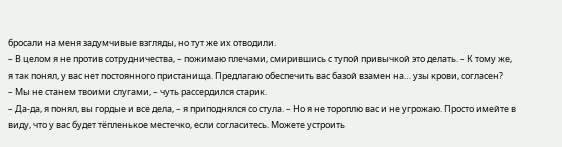бросали на меня задумчивые взгляды, но тут же их отводили.
– В целом я не против сотрудничества, – пожимаю плечами, смирившись с тупой привычкой это делать. – К тому же, я так понял, у вас нет постоянного пристанища. Предлагаю обеспечить вас базой взамен на… узы крови, согласен?
– Мы не станем твоими слугами, – чуть рассердился старик.
– Да-да, я понял, вы гордые и все дела, – я приподнялся со стула. – Но я не тороплю вас и не угрожаю. Просто имейте в виду, что у вас будет тёпленькое местечко, если согласитесь. Можете устроить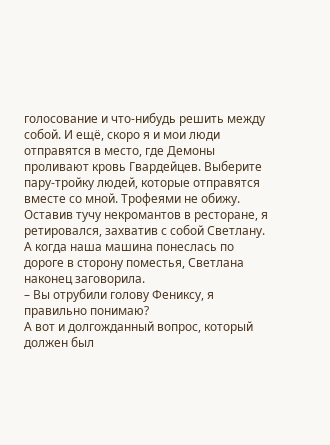голосование и что-нибудь решить между собой. И ещё, скоро я и мои люди отправятся в место, где Демоны проливают кровь Гвардейцев. Выберите пару-тройку людей, которые отправятся вместе со мной. Трофеями не обижу.
Оставив тучу некромантов в ресторане, я ретировался, захватив с собой Светлану. А когда наша машина понеслась по дороге в сторону поместья, Светлана наконец заговорила.
– Вы отрубили голову Фениксу, я правильно понимаю?
А вот и долгожданный вопрос, который должен был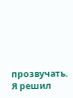прозвучать. Я решил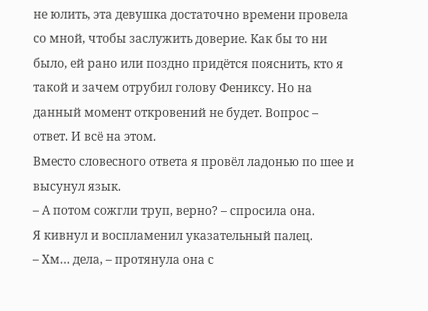не юлить, эта девушка достаточно времени провела со мной, чтобы заслужить доверие. Как бы то ни было, ей рано или поздно придётся пояснить, кто я такой и зачем отрубил голову Фениксу. Но на данный момент откровений не будет. Вопрос – ответ. И всё на этом.
Вместо словесного ответа я провёл ладонью по шее и высунул язык.
– А потом сожгли труп, верно? – спросила она.
Я кивнул и воспламенил указательный палец.
– Хм… дела, – протянула она с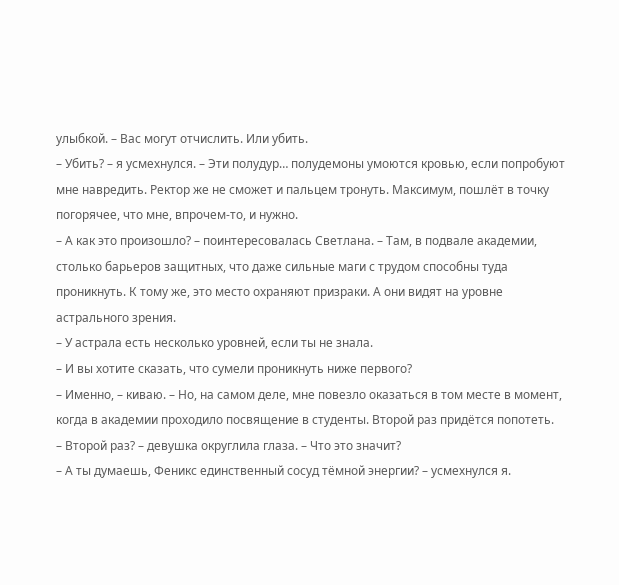улыбкой. – Вас могут отчислить. Или убить.
– Убить? – я усмехнулся. – Эти полудур… полудемоны умоются кровью, если попробуют мне навредить. Ректор же не сможет и пальцем тронуть. Максимум, пошлёт в точку погорячее, что мне, впрочем-то, и нужно.
– А как это произошло? – поинтересовалась Светлана. – Там, в подвале академии, столько барьеров защитных, что даже сильные маги с трудом способны туда проникнуть. К тому же, это место охраняют призраки. А они видят на уровне астрального зрения.
– У астрала есть несколько уровней, если ты не знала.
– И вы хотите сказать, что сумели проникнуть ниже первого?
– Именно, – киваю. – Но, на самом деле, мне повезло оказаться в том месте в момент, когда в академии проходило посвящение в студенты. Второй раз придётся попотеть.
– Второй раз? – девушка округлила глаза. – Что это значит?
– А ты думаешь, Феникс единственный сосуд тёмной энергии? – усмехнулся я.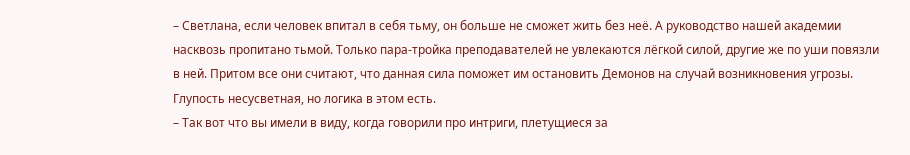– Светлана, если человек впитал в себя тьму, он больше не сможет жить без неё. А руководство нашей академии насквозь пропитано тьмой. Только пара-тройка преподавателей не увлекаются лёгкой силой, другие же по уши повязли в ней. Притом все они считают, что данная сила поможет им остановить Демонов на случай возникновения угрозы. Глупость несусветная, но логика в этом есть.
– Так вот что вы имели в виду, когда говорили про интриги, плетущиеся за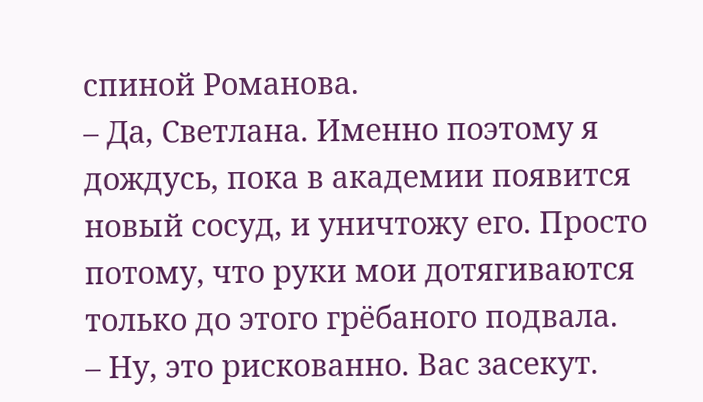спиной Романова.
– Да, Светлана. Именно поэтому я дождусь, пока в академии появится новый сосуд, и уничтожу его. Просто потому, что руки мои дотягиваются только до этого грёбаного подвала.
– Ну, это рискованно. Вас засекут.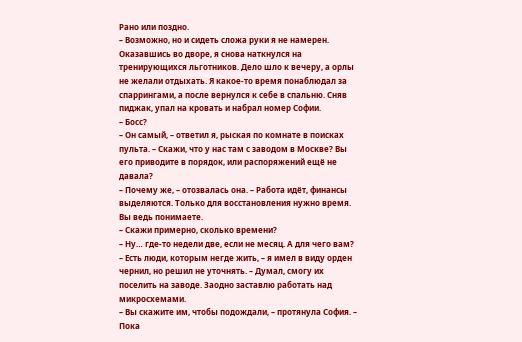Рано или поздно.
– Возможно, но и сидеть сложа руки я не намерен.
Оказавшись во дворе, я снова наткнулся на тренирующихся льготников. Дело шло к вечеру, а орлы не желали отдыхать. Я какое-то время понаблюдал за спаррингами, а после вернулся к себе в спальню. Сняв пиджак, упал на кровать и набрал номер Софии.
– Босс?
– Он самый, – ответил я, рыская по комнате в поисках пульта. – Скажи, что у нас там с заводом в Москве? Вы его приводите в порядок, или распоряжений ещё не давала?
– Почему же, – отозвалась она. – Работа идёт, финансы выделяются. Только для восстановления нужно время. Вы ведь понимаете.
– Скажи примерно, сколько времени?
– Ну… где-то недели две, если не месяц. А для чего вам?
– Есть люди, которым негде жить, – я имел в виду орден чернил, но решил не уточнять. – Думал, смогу их поселить на заводе. Заодно заставлю работать над микросхемами.
– Вы скажите им, чтобы подождали, – протянула София. – Пока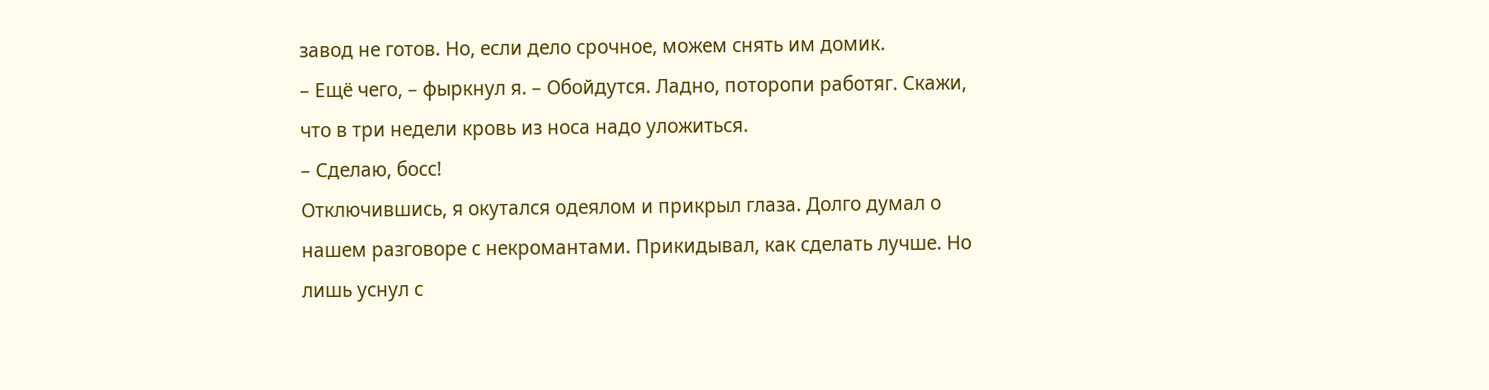завод не готов. Но, если дело срочное, можем снять им домик.
– Ещё чего, – фыркнул я. – Обойдутся. Ладно, поторопи работяг. Скажи, что в три недели кровь из носа надо уложиться.
– Сделаю, босс!
Отключившись, я окутался одеялом и прикрыл глаза. Долго думал о нашем разговоре с некромантами. Прикидывал, как сделать лучше. Но лишь уснул с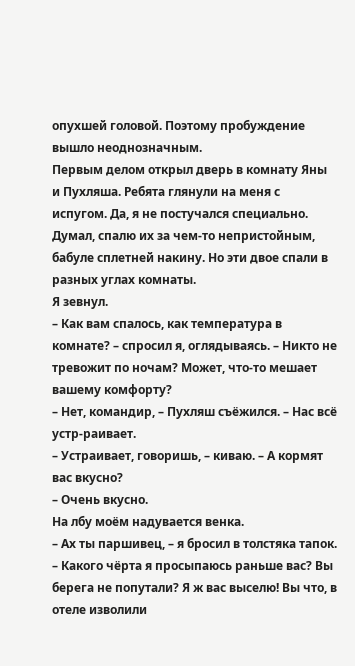опухшей головой. Поэтому пробуждение вышло неоднозначным.
Первым делом открыл дверь в комнату Яны и Пухляша. Ребята глянули на меня с испугом. Да, я не постучался специально. Думал, спалю их за чем-то непристойным, бабуле сплетней накину. Но эти двое спали в разных углах комнаты.
Я зевнул.
– Как вам спалось, как температура в комнате? – спросил я, оглядываясь. – Никто не тревожит по ночам? Может, что-то мешает вашему комфорту?
– Нет, командир, – Пухляш съёжился. – Нас всё устр-раивает.
– Устраивает, говоришь, – киваю. – А кормят вас вкусно?
– Очень вкусно.
На лбу моём надувается венка.
– Ах ты паршивец, – я бросил в толстяка тапок. – Какого чёрта я просыпаюсь раньше вас? Вы берега не попутали? Я ж вас выселю! Вы что, в отеле изволили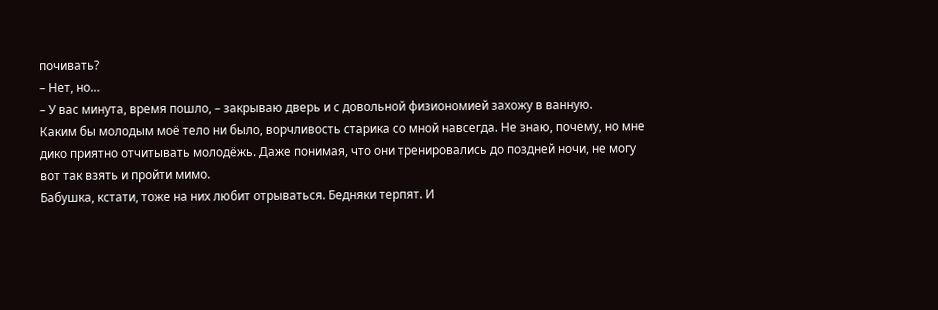почивать?
– Нет, но…
– У вас минута, время пошло, – закрываю дверь и с довольной физиономией захожу в ванную.
Каким бы молодым моё тело ни было, ворчливость старика со мной навсегда. Не знаю, почему, но мне дико приятно отчитывать молодёжь. Даже понимая, что они тренировались до поздней ночи, не могу вот так взять и пройти мимо.
Бабушка, кстати, тоже на них любит отрываться. Бедняки терпят. И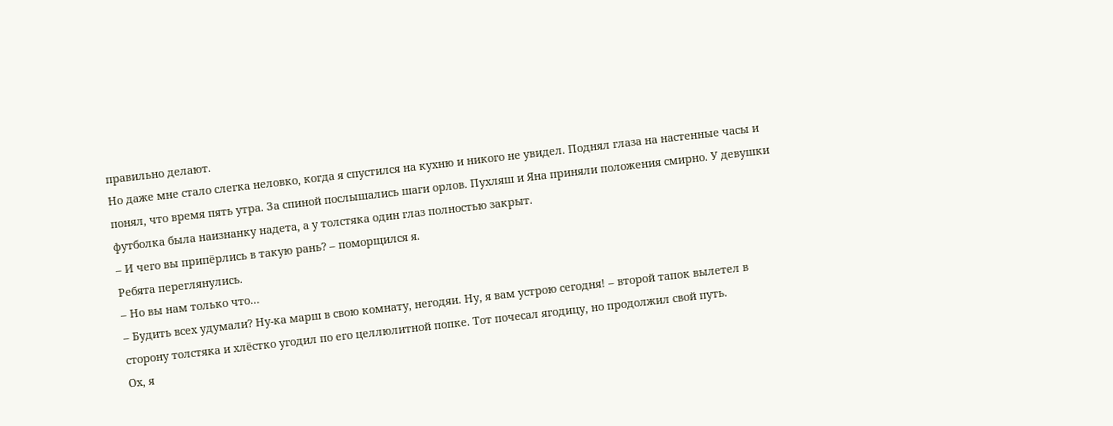правильно делают.
Но даже мне стало слегка неловко, когда я спустился на кухню и никого не увидел. Поднял глаза на настенные часы и понял, что время пять утра. За спиной послышались шаги орлов. Пухляш и Яна приняли положения смирно. У девушки футболка была наизнанку надета, а у толстяка один глаз полностью закрыт.
– И чего вы припёрлись в такую рань? – поморщился я.
Ребята переглянулись.
– Но вы нам только что…
– Будить всех удумали? Ну-ка марш в свою комнату, негодяи. Ну, я вам устрою сегодня! – второй тапок вылетел в сторону толстяка и хлёстко угодил по его целлюлитной попке. Тот почесал ягодицу, но продолжил свой путь.
Ох, я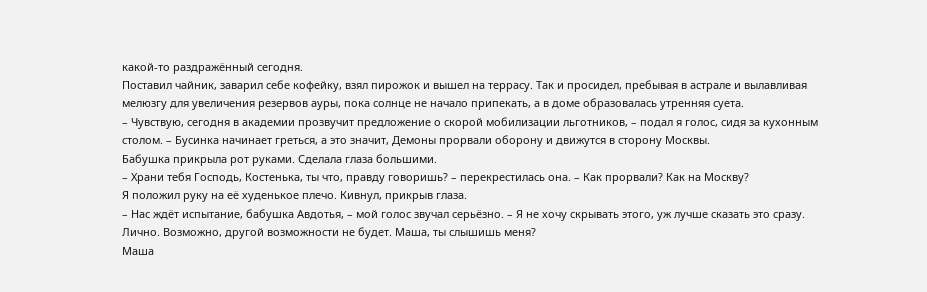какой-то раздражённый сегодня.
Поставил чайник, заварил себе кофейку, взял пирожок и вышел на террасу. Так и просидел, пребывая в астрале и вылавливая мелюзгу для увеличения резервов ауры, пока солнце не начало припекать, а в доме образовалась утренняя суета.
– Чувствую, сегодня в академии прозвучит предложение о скорой мобилизации льготников, – подал я голос, сидя за кухонным столом. – Бусинка начинает греться, а это значит, Демоны прорвали оборону и движутся в сторону Москвы.
Бабушка прикрыла рот руками. Сделала глаза большими.
– Храни тебя Господь, Костенька, ты что, правду говоришь? – перекрестилась она. – Как прорвали? Как на Москву?
Я положил руку на её худенькое плечо. Кивнул, прикрыв глаза.
– Нас ждёт испытание, бабушка Авдотья, – мой голос звучал серьёзно. – Я не хочу скрывать этого, уж лучше сказать это сразу. Лично. Возможно, другой возможности не будет. Маша, ты слышишь меня?
Маша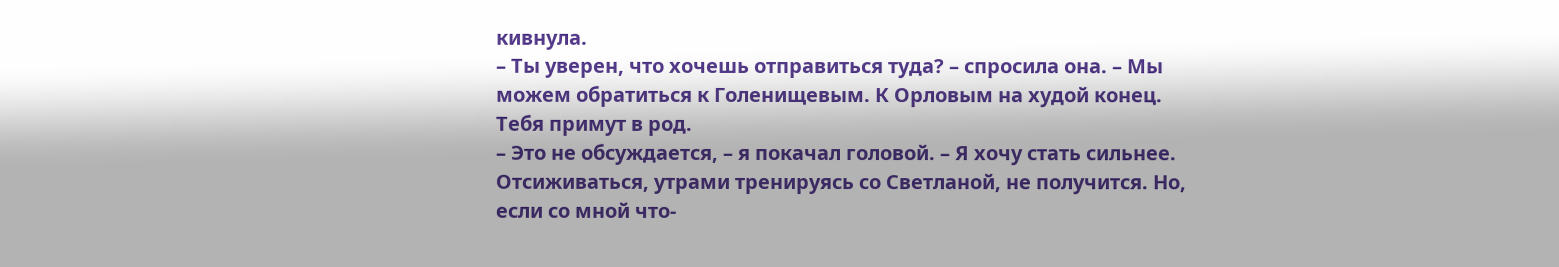кивнула.
– Ты уверен, что хочешь отправиться туда? – спросила она. – Мы можем обратиться к Голенищевым. К Орловым на худой конец. Тебя примут в род.
– Это не обсуждается, – я покачал головой. – Я хочу стать сильнее. Отсиживаться, утрами тренируясь со Светланой, не получится. Но, если со мной что-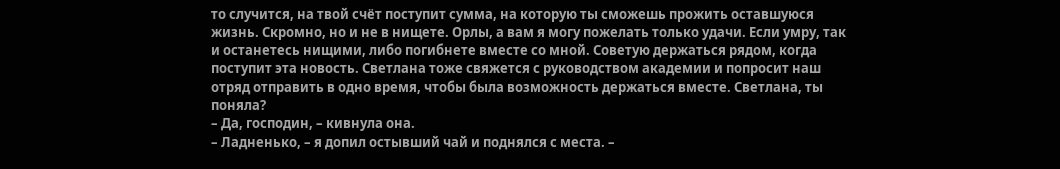то случится, на твой счёт поступит сумма, на которую ты сможешь прожить оставшуюся жизнь. Скромно, но и не в нищете. Орлы, а вам я могу пожелать только удачи. Если умру, так и останетесь нищими, либо погибнете вместе со мной. Советую держаться рядом, когда поступит эта новость. Светлана тоже свяжется с руководством академии и попросит наш отряд отправить в одно время, чтобы была возможность держаться вместе. Светлана, ты поняла?
– Да, господин, – кивнула она.
– Ладненько, – я допил остывший чай и поднялся с места. –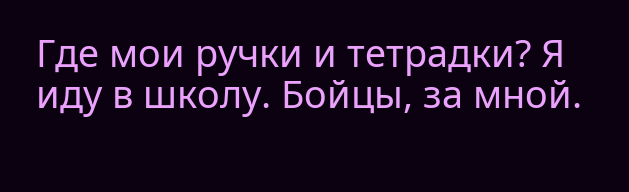Где мои ручки и тетрадки? Я иду в школу. Бойцы, за мной.